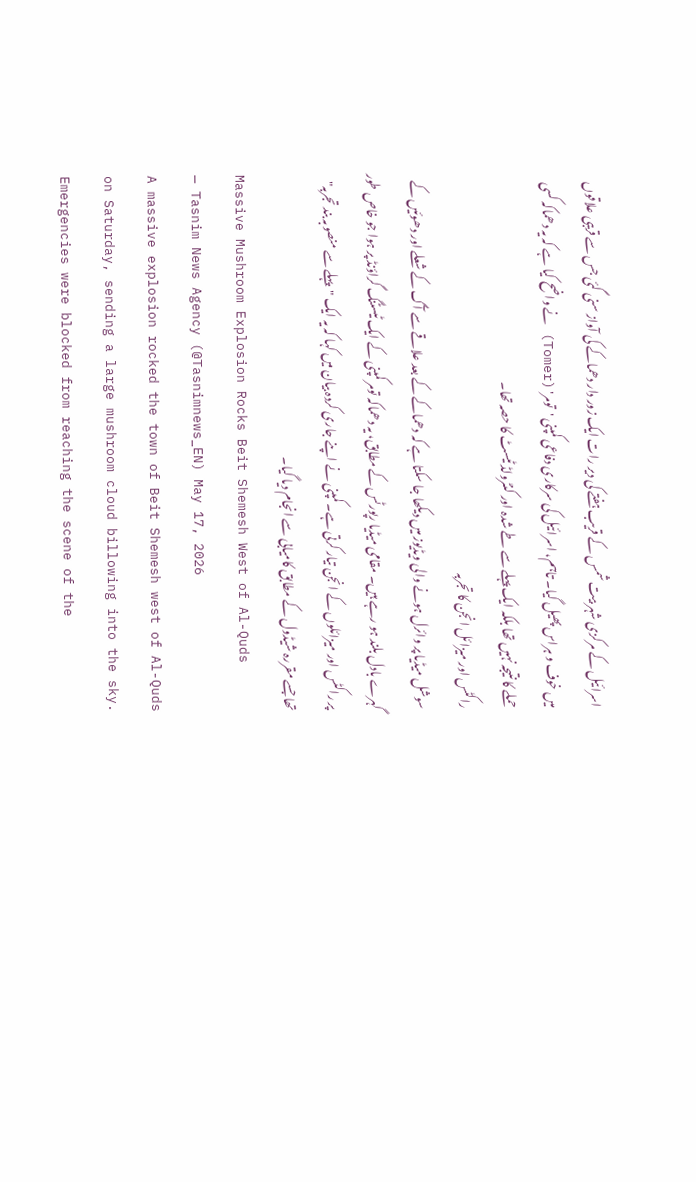اسرائیل کے مرکزی شہر بیت شمس کے قریب ہفتے کی دیر رات ایک زور دار دھماکے کی آواز سنی گئی جس سے قریبی علاقوں میں خوف و ہراس پھیل گیا۔ تاہم، اسرائیل کی سرکاری دفاعی کمپنی 'تومر' (Tomer) نے واضح کیا ہے کہ یہ دھماکہ کسی حملے کا نتیجہ نہیں تھا بلکہ ایک پہلے سے طے شدہ اور کنٹرولڈ ٹیسٹ کا حصہ تھا۔
راکٹس اور میزائل انجن کا تجربہ
سوشل میڈیا پر وائرل ہونے والی ویڈیوز میں دیکھا جا سکتا ہے کہ دھماکے کے بعد علاقے سے آگ کے شعلے اور دھوئیں کے گہرے بادل بلند ہو رہے ہیں۔ مقامی میڈیا رپورٹس کے مطابق، یہ دھماکہ تومر کمپنی کے ایک ٹیسٹنگ گراؤنڈ پر ہوا جو خاص طور پر راکٹس اور میزائلوں کے انجن تیار کرتی ہے۔ کمپنی نے اپنے جاری کردہ بیان میں کہا کہ یہ ایک "پہلے سے منصوبہ بند تجربہ" تھا جسے مقررہ شیڈول کے مطابق کامیابی سے انجام دیا گیا۔
Massive Mushroom Explosion Rocks Beit Shemesh West of Al-Quds
— Tasnim News Agency (@Tasnimnews_EN) May 17, 2026
A massive explosion rocked the town of Beit Shemesh west of Al-Quds on Saturday, sending a large mushroom cloud billowing into the sky. Emergencies were blocked from reaching the scene of the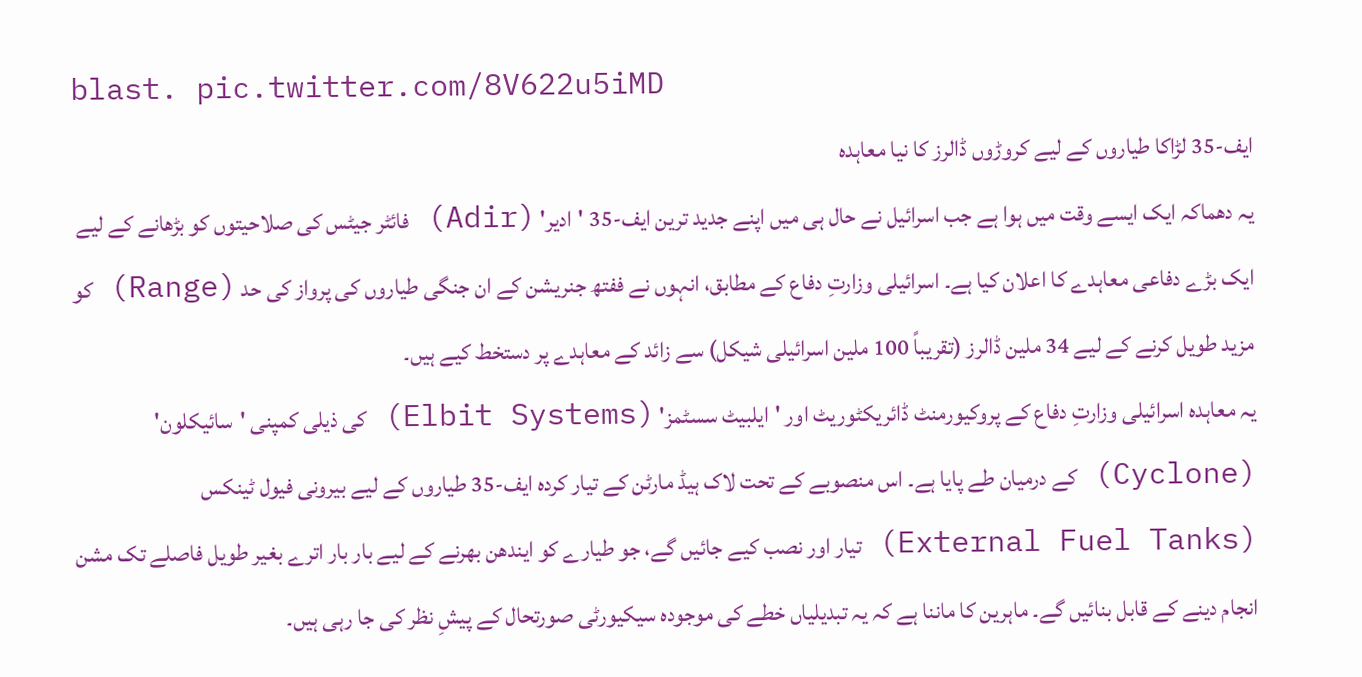blast. pic.twitter.com/8V622u5iMD
ایف-35 لڑاکا طیاروں کے لیے کروڑوں ڈالرز کا نیا معاہدہ
یہ دھماکہ ایک ایسے وقت میں ہوا ہے جب اسرائیل نے حال ہی میں اپنے جدید ترین ایف-35 'ادیر' (Adir) فائٹر جیٹس کی صلاحیتوں کو بڑھانے کے لیے ایک بڑے دفاعی معاہدے کا اعلان کیا ہے۔ اسرائیلی وزارتِ دفاع کے مطابق، انہوں نے ففتھ جنریشن کے ان جنگی طیاروں کی پرواز کی حد (Range) کو مزید طویل کرنے کے لیے 34 ملین ڈالرز (تقریباً 100 ملین اسرائیلی شیکل) سے زائد کے معاہدے پر دستخط کیے ہیں۔
یہ معاہدہ اسرائیلی وزارتِ دفاع کے پروکیورمنٹ ڈائریکٹوریٹ اور 'ایلبیٹ سسٹمز' (Elbit Systems) کی ذیلی کمپنی 'سائیکلون' (Cyclone) کے درمیان طے پایا ہے۔ اس منصوبے کے تحت لاک ہیڈ مارٹن کے تیار کردہ ایف-35 طیاروں کے لیے بیرونی فیول ٹینکس (External Fuel Tanks) تیار اور نصب کیے جائیں گے، جو طیارے کو ایندھن بھرنے کے لیے بار بار اترے بغیر طویل فاصلے تک مشن انجام دینے کے قابل بنائیں گے۔ ماہرین کا ماننا ہے کہ یہ تبدیلیاں خطے کی موجودہ سیکیورٹی صورتحال کے پیشِ نظر کی جا رہی ہیں۔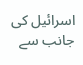اسرائیل کی جانب سے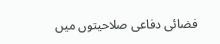فضائی دفاعی صلاحیتوں میں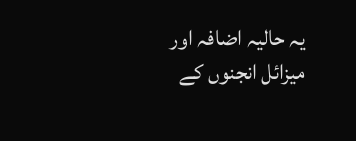یہ حالیہ اضافہ اور میزائل انجنوں کے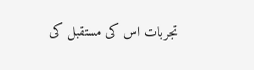تجربات اس کی مستقبل کی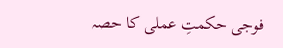فوجی حکمتِ عملی کا حصہ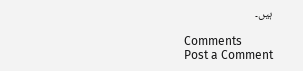ہیں۔

Comments
Post a Comment